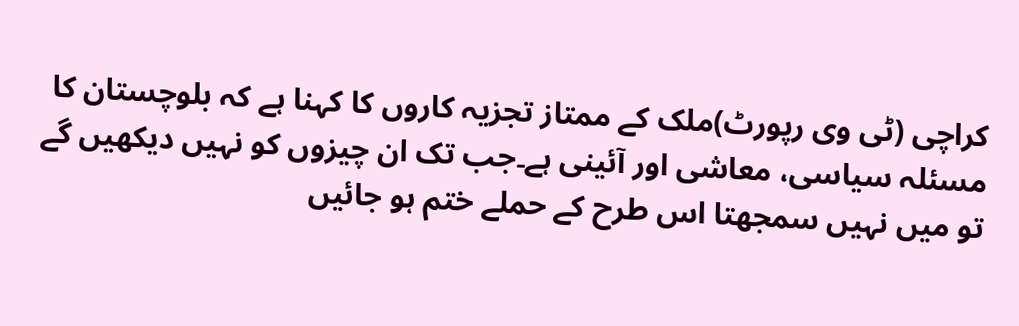کراچی (ٹی وی رپورٹ)ملک کے ممتاز تجزیہ کاروں کا کہنا ہے کہ بلوچستان کا مسئلہ سیاسی، معاشی اور آئینی ہے۔جب تک ان چیزوں کو نہیں دیکھیں گے تو میں نہیں سمجھتا اس طرح کے حملے ختم ہو جائیں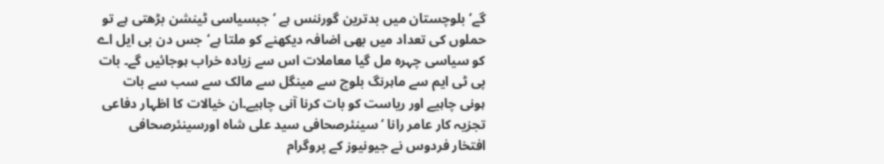گے‘بلوچستان میں بدترین گورننس ہے ‘ جبسیاسی ٹینشن بڑھتی ہے تو حملوں کی تعداد میں بھی اضافہ دیکھنے کو ملتا ہے‘جس دن بی ایل اے کو سیاسی چہرہ مل گیا معاملات اس سے زیادہ خراب ہوجائیں گے۔ بات پی ٹی ایم سے ماہرنگ بلوچ سے مینگل سے مالک سے سب سے بات ہونی چاہیے اور ریاست کو بات کرنا آنی چاہیے۔ان خیالات کا اظہار دفاعی تجزیہ کار عامر رانا ‘سینئرصحافی سید علی شاہ اورسینئرصحافی افتخار فردوس نے جیونیوز کے پروگرام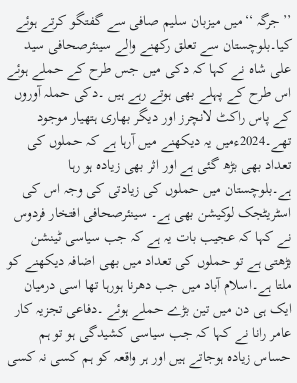’’جرگہ ‘‘میں میزبان سلیم صافی سے گفتگو کرتے ہوئے کیا۔بلوچستان سے تعلق رکھنے والے سینئرصحافی سید علی شاہ نے کہا کہ دکی میں جس طرح کے حملے ہوئے اس طرح کے پہلے بھی ہوتے رہے ہیں ۔دکی حملہ آوروں کے پاس راکٹ لانچرز اور دیگر بھاری ہتھیار موجود تھے۔2024ءمیں یہ دیکھنے میں آرہا ہے کہ حملوں کی تعداد بھی بڑھ گئی ہے اور اثر بھی زیادہ ہو رہا ہے۔بلوچستان میں حملوں کی زیادتی کی وجہ اس کی اسٹریٹجک لوکیشن بھی ہے۔ سینئرصحافی افتخار فردوس نے کہا کہ عجیب بات یہ ہے کہ جب سیاسی ٹینشن بڑھتی ہے تو حملوں کی تعداد میں بھی اضافہ دیکھنے کو ملتا ہے۔اسلام آباد میں جب دھرنا ہورہا تھا اسی درمیان ایک ہی دن میں تین بڑے حملے ہوئے ۔دفاعی تجزیہ کار عامر رانا نے کہا کہ جب سیاسی کشیدگی ہو تو ہم حساس زیادہ ہوجاتے ہیں اور ہر واقعہ کو ہم کسی نہ کسی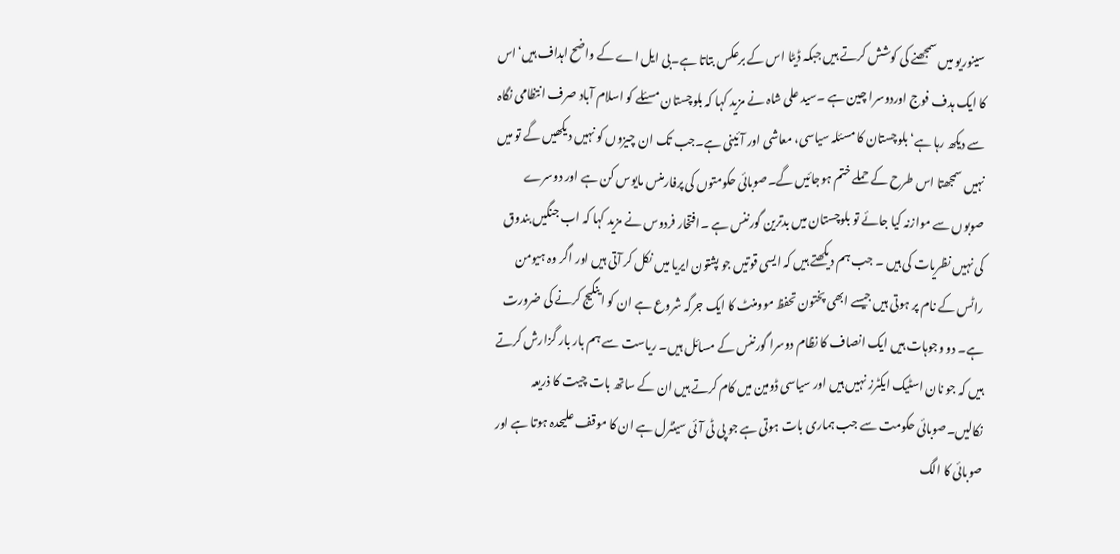سینوریو میں سمجھنے کی کوشش کرتے ہیں جبکہ ڈیٹا اس کے برعکس بتاتا ہے۔بی ایل اے کے واضح اہداف ہیں‘اس کا ایک ہدف فوج اوردوسرا چین ہے ۔سید علی شاہ نے مزید کہا کہ بلوچستان مسئلے کو اسلام آباد صرف انتظامی نگاہ سے دیکھ رہا ہے‘ بلوچستان کا مسئلہ سیاسی، معاشی اور آئینی ہے۔جب تک ان چیزوں کو نہیں دیکھیں گے تو میں نہیں سمجھتا اس طرح کے حملے ختم ہوجائیں گے۔صوبائی حکومتوں کی پرفارمنس مایوس کن ہے اور دوسرے صوبوں سے موازنہ کیا جائے تو بلوچستان میں بدترین گورننس ہے ۔افتخار فردوس نے مزید کہا کہ اب جنگیں بندوق کی نہیں نظریات کی ہیں ۔ جب ہم دیکھتے ہیں کہ ایسی قوتیں جو پشتون ایریا میں نکل کر آتی ہیں اور اگر وہ ہیومن راٹس کے نام پر ہوتی ہیں جیسے ابھی پختون تحفظ موومنٹ کا ایک جرگہ شروع ہے ان کو اینگیج کرنے کی ضرورت ہے۔ دو وجوہات ہیں ایک انصاف کا نظام دوسرا گورننس کے مسائل ہیں۔ ریاست سے ہم بار بار گزارش کرتے ہیں کہ جو نان اسٹیک ایکٹرز نہیں ہیں اور سیاسی ڈومین میں کام کرتے ہیں ان کے ساتھ بات چیت کا ذریعہ نکالیں۔صوبائی حکومت سے جب ہماری بات ہوتی ہے جو پی ٹی آئی سینٹرل ہے ان کا موقف علیحدہ ہوتا ہے اور صوبائی کا الگ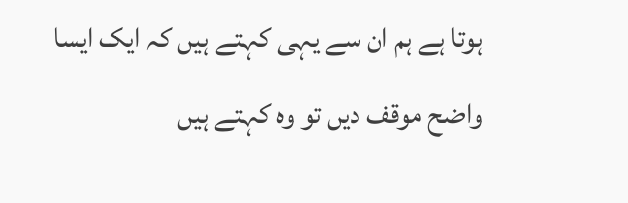ہوتا ہے ہم ان سے یہی کہتے ہیں کہ ایک ایسا واضح موقف دیں تو وہ کہتے ہیں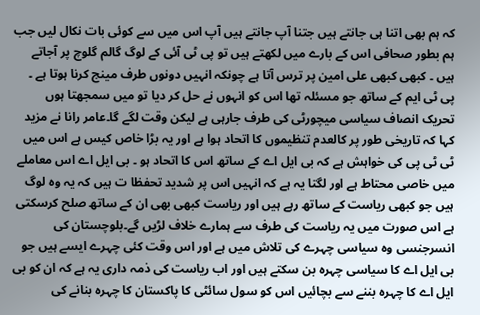کہ ہم بھی اتنا ہی جانتے ہیں جتنا آپ جانتے ہیں آپ اس میں سے کوئی بات نکال لیں جب ہم بطور صحافی اس کے بارے میں لکھتے ہیں تو پی ٹی آئی کے لوگ گالم گلوچ پر آجاتے ہیں ۔ کبھی کبھی علی امین پر ترس آتا ہے چونکہ انہیں دونوں طرف مینج کرنا ہوتا ہے ۔ پی ٹی ایم کے ساتھ جو مسئلہ تھا اس کو انہوں نے حل کر دیا تو میں سمجھتا ہوں تحریک انصاف سیاسی میچورٹی کی طرف جارہی ہے لیکن وقت لگے گا۔عامر رانا نے مزید کہا کہ تاریخی طور پر کالعدم تنظیموں کا اتحاد ہوا ہے اور یہ بڑا خاص کیس ہے اس میں ٹی ٹی پی کی خواہش ہے کہ بی ایل اے کے ساتھ اس کا اتحاد ہو ۔ بی ایل اے اس معاملے میں خاصی محتاط ہے اور لگتا یہ ہے کہ انہیں اس پر شدید تحفظا ت ہیں کہ یہ وہ لوگ ہیں جو کبھی ریاست کے ساتھ رہے ہیں اور ریاست کبھی بھی ان کے ساتھ صلح کرسکتی ہے اس صورت میں یہ ریاست کی طرف سے ہمارے خلاف لڑیں گے۔بلوچستان کی انسرجنسی وہ سیاسی چہرے کی تلاش میں ہے اور اس وقت کئی چہرے ایسے ہیں جو بی ایل اے کا سیاسی چہرہ بن سکتے ہیں اور اب ریاست کی ذمہ داری یہ ہے کہ ان کو بی ایل اے کا چہرہ بننے سے بچائیں اس کو سول سائٹی کا پاکستان کا چہرہ بنانے کی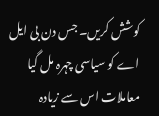کوشش کریں۔ جس دن بی ایل اے کو سیاسی چہرہ مل گیا معاملات اس سے زیادہ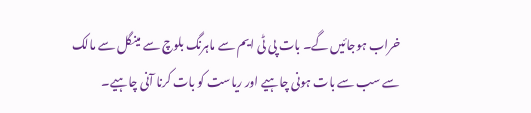خراب ہوجائیں گے۔ بات پی ٹی ایم سے ماہرنگ بلوچ سے مینگل سے مالک سے سب سے بات ہونی چاہیے اور ریاست کو بات کرنا آنی چاہیے۔